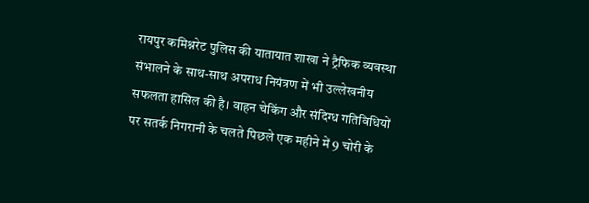रायपुर कमिश्नरेट पुलिस की यातायात शाखा ने ट्रैफिक व्यवस्था संभालने के साथ-साथ अपराध नियंत्रण में भी उल्लेखनीय सफलता हासिल की है। वाहन चेकिंग और संदिग्ध गतिविधियों पर सतर्क निगरानी के चलते पिछले एक महीने में 9 चोरी के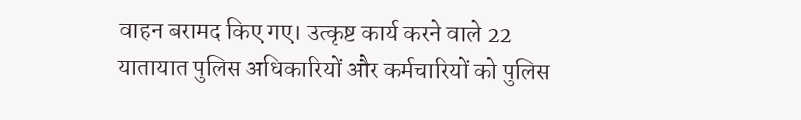वाहन बरामद किए गए। उत्कृष्ट कार्य करने वाले 22 यातायात पुलिस अधिकारियों और कर्मचारियों को पुलिस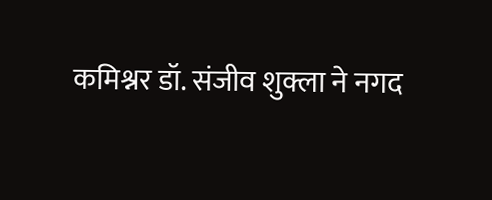कमिश्नर डॉ. संजीव शुक्ला ने नगद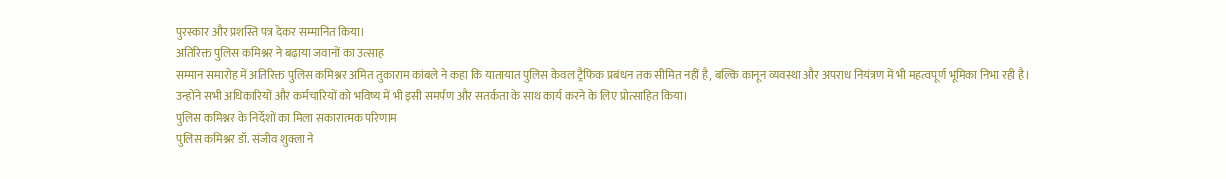पुरस्कार और प्रशस्ति पत्र देकर सम्मानित किया।
अतिरिक्त पुलिस कमिश्नर ने बढ़ाया जवानों का उत्साह
सम्मान समारोह में अतिरिक्त पुलिस कमिश्नर अमित तुकाराम कांबले ने कहा कि यातायात पुलिस केवल ट्रैफिक प्रबंधन तक सीमित नहीं है, बल्कि कानून व्यवस्था और अपराध नियंत्रण में भी महत्वपूर्ण भूमिका निभा रही है। उन्होंने सभी अधिकारियों और कर्मचारियों को भविष्य में भी इसी समर्पण और सतर्कता के साथ कार्य करने के लिए प्रोत्साहित किया।
पुलिस कमिश्नर के निर्देशों का मिला सकारात्मक परिणाम
पुलिस कमिश्नर डॉ. संजीव शुक्ला ने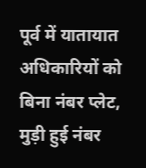पूर्व में यातायात अधिकारियों को बिना नंबर प्लेट, मुड़ी हुई नंबर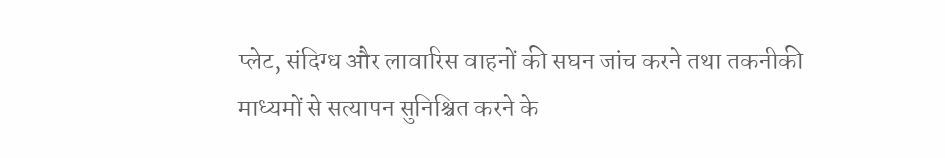प्लेट, संदिग्ध और लावारिस वाहनों की सघन जांच करने तथा तकनीकी माध्यमों से सत्यापन सुनिश्चित करने के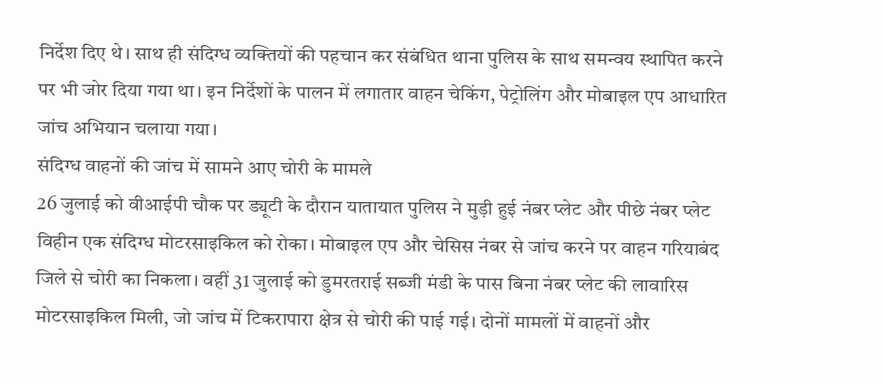निर्देश दिए थे। साथ ही संदिग्ध व्यक्तियों की पहचान कर संबंधित थाना पुलिस के साथ समन्वय स्थापित करने पर भी जोर दिया गया था। इन निर्देशों के पालन में लगातार वाहन चेकिंग, पेट्रोलिंग और मोबाइल एप आधारित जांच अभियान चलाया गया।
संदिग्ध वाहनों की जांच में सामने आए चोरी के मामले
26 जुलाई को वीआईपी चौक पर ड्यूटी के दौरान यातायात पुलिस ने मुड़ी हुई नंबर प्लेट और पीछे नंबर प्लेट विहीन एक संदिग्ध मोटरसाइकिल को रोका। मोबाइल एप और चेसिस नंबर से जांच करने पर वाहन गरियाबंद जिले से चोरी का निकला। वहीं 31 जुलाई को डुमरतराई सब्जी मंडी के पास बिना नंबर प्लेट की लावारिस मोटरसाइकिल मिली, जो जांच में टिकरापारा क्षेत्र से चोरी की पाई गई। दोनों मामलों में वाहनों और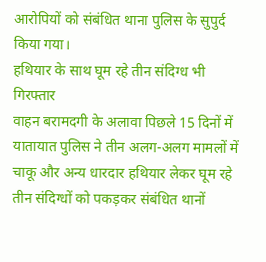आरोपियों को संबंधित थाना पुलिस के सुपुर्द किया गया।
हथियार के साथ घूम रहे तीन संदिग्ध भी गिरफ्तार
वाहन बरामदगी के अलावा पिछले 15 दिनों में यातायात पुलिस ने तीन अलग-अलग मामलों में चाकू और अन्य धारदार हथियार लेकर घूम रहे तीन संदिग्धों को पकड़कर संबंधित थानों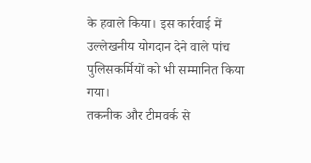के हवाले किया। इस कार्रवाई में उल्लेखनीय योगदान देने वाले पांच पुलिसकर्मियों को भी सम्मानित किया गया।
तकनीक और टीमवर्क से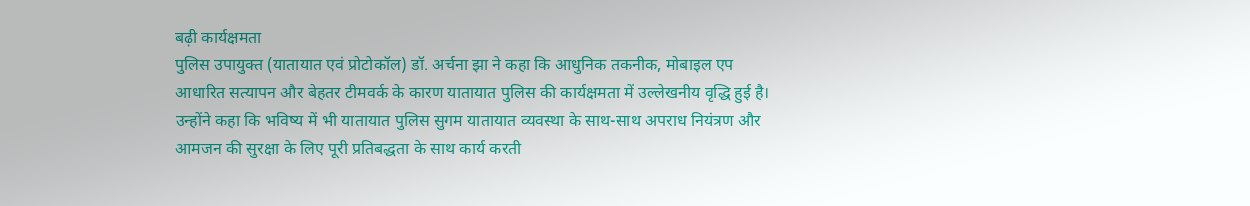बढ़ी कार्यक्षमता
पुलिस उपायुक्त (यातायात एवं प्रोटोकॉल) डॉ. अर्चना झा ने कहा कि आधुनिक तकनीक, मोबाइल एप आधारित सत्यापन और बेहतर टीमवर्क के कारण यातायात पुलिस की कार्यक्षमता में उल्लेखनीय वृद्धि हुई है। उन्होंने कहा कि भविष्य में भी यातायात पुलिस सुगम यातायात व्यवस्था के साथ-साथ अपराध नियंत्रण और आमजन की सुरक्षा के लिए पूरी प्रतिबद्धता के साथ कार्य करती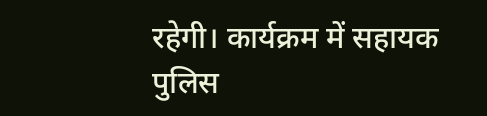रहेगी। कार्यक्रम में सहायक पुलिस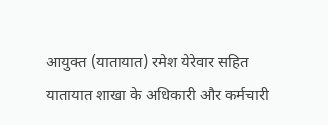आयुक्त (यातायात) रमेश येरेवार सहित यातायात शाखा के अधिकारी और कर्मचारी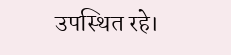उपस्थित रहे।